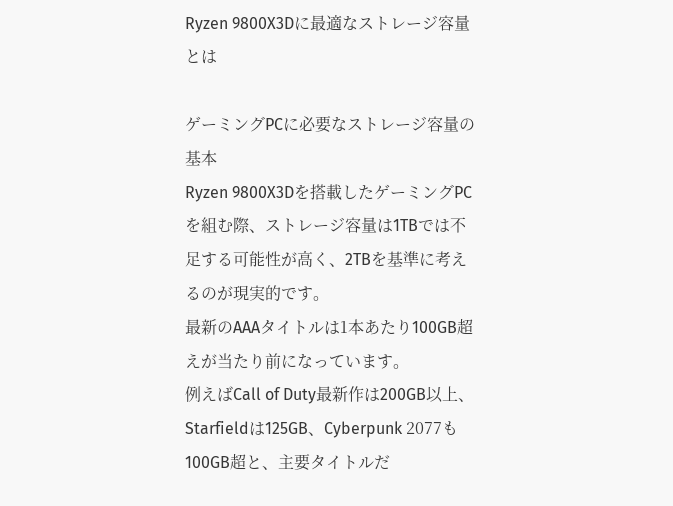Ryzen 9800X3Dに最適なストレージ容量とは

ゲーミングPCに必要なストレージ容量の基本
Ryzen 9800X3Dを搭載したゲーミングPCを組む際、ストレージ容量は1TBでは不足する可能性が高く、2TBを基準に考えるのが現実的です。
最新のAAAタイトルは1本あたり100GB超えが当たり前になっています。
例えばCall of Duty最新作は200GB以上、Starfieldは125GB、Cyberpunk 2077も100GB超と、主要タイトルだ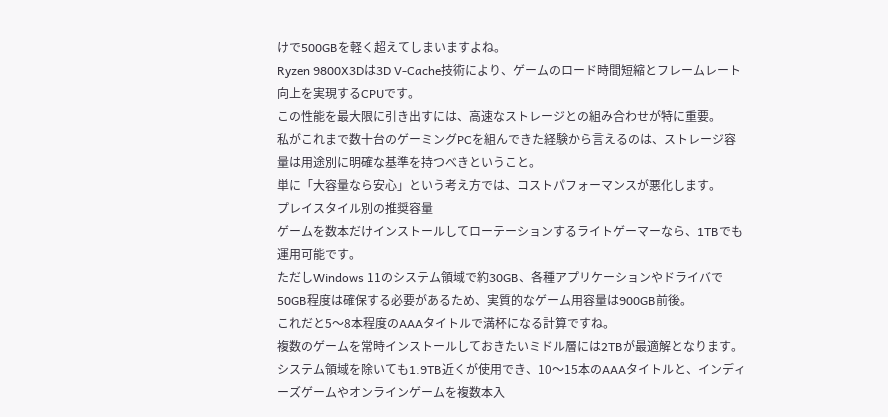けで500GBを軽く超えてしまいますよね。
Ryzen 9800X3Dは3D V-Cache技術により、ゲームのロード時間短縮とフレームレート向上を実現するCPUです。
この性能を最大限に引き出すには、高速なストレージとの組み合わせが特に重要。
私がこれまで数十台のゲーミングPCを組んできた経験から言えるのは、ストレージ容量は用途別に明確な基準を持つべきということ。
単に「大容量なら安心」という考え方では、コストパフォーマンスが悪化します。
プレイスタイル別の推奨容量
ゲームを数本だけインストールしてローテーションするライトゲーマーなら、1TBでも運用可能です。
ただしWindows 11のシステム領域で約30GB、各種アプリケーションやドライバで50GB程度は確保する必要があるため、実質的なゲーム用容量は900GB前後。
これだと5〜8本程度のAAAタイトルで満杯になる計算ですね。
複数のゲームを常時インストールしておきたいミドル層には2TBが最適解となります。
システム領域を除いても1.9TB近くが使用でき、10〜15本のAAAタイトルと、インディーズゲームやオンラインゲームを複数本入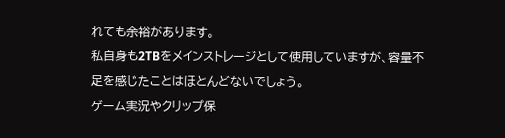れても余裕があります。
私自身も2TBをメインストレージとして使用していますが、容量不足を感じたことはほとんどないでしょう。
ゲーム実況やクリップ保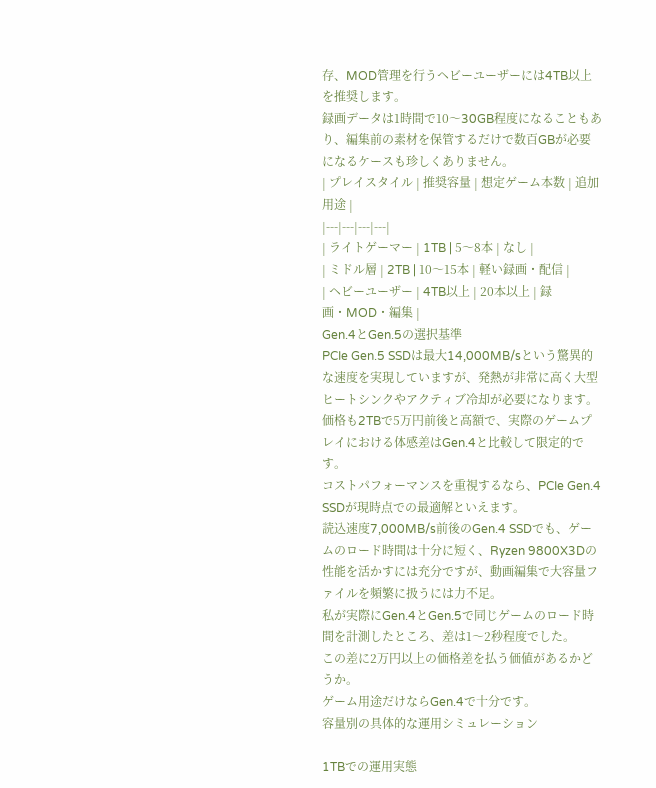存、MOD管理を行うヘビーユーザーには4TB以上を推奨します。
録画データは1時間で10〜30GB程度になることもあり、編集前の素材を保管するだけで数百GBが必要になるケースも珍しくありません。
| プレイスタイル | 推奨容量 | 想定ゲーム本数 | 追加用途 |
|---|---|---|---|
| ライトゲーマー | 1TB | 5〜8本 | なし |
| ミドル層 | 2TB | 10〜15本 | 軽い録画・配信 |
| ヘビーユーザー | 4TB以上 | 20本以上 | 録画・MOD・編集 |
Gen.4とGen.5の選択基準
PCIe Gen.5 SSDは最大14,000MB/sという驚異的な速度を実現していますが、発熱が非常に高く大型ヒートシンクやアクティブ冷却が必要になります。
価格も2TBで5万円前後と高額で、実際のゲームプレイにおける体感差はGen.4と比較して限定的です。
コストパフォーマンスを重視するなら、PCIe Gen.4 SSDが現時点での最適解といえます。
読込速度7,000MB/s前後のGen.4 SSDでも、ゲームのロード時間は十分に短く、Ryzen 9800X3Dの性能を活かすには充分ですが、動画編集で大容量ファイルを頻繁に扱うには力不足。
私が実際にGen.4とGen.5で同じゲームのロード時間を計測したところ、差は1〜2秒程度でした。
この差に2万円以上の価格差を払う価値があるかどうか。
ゲーム用途だけならGen.4で十分です。
容量別の具体的な運用シミュレーション

1TBでの運用実態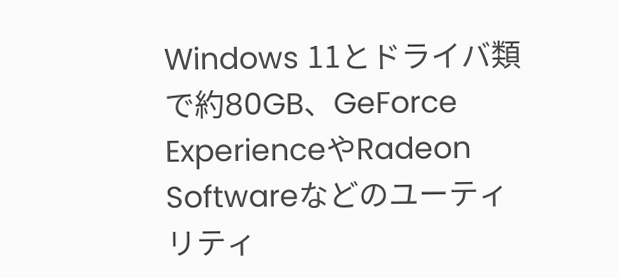Windows 11とドライバ類で約80GB、GeForce ExperienceやRadeon Softwareなどのユーティリティ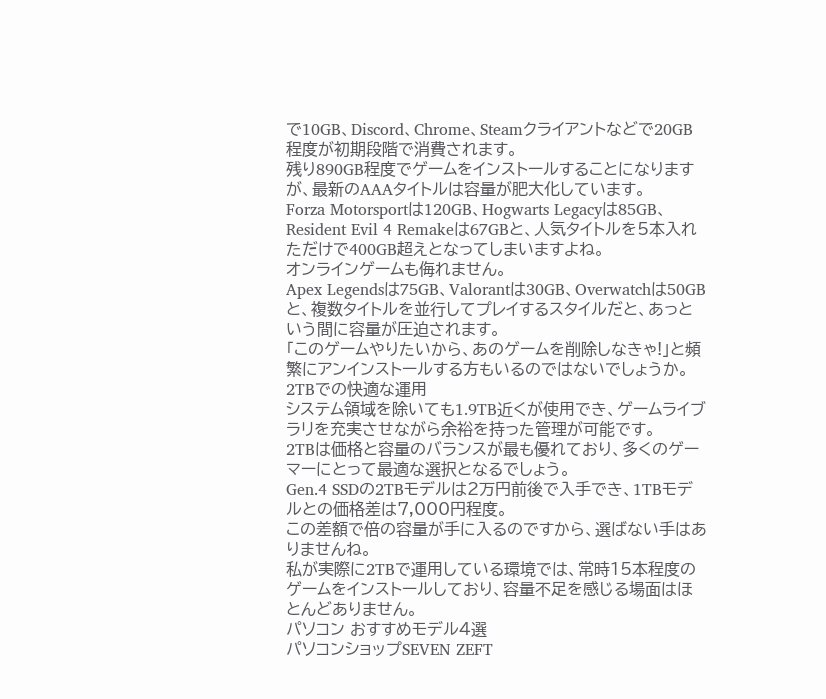で10GB、Discord、Chrome、Steamクライアントなどで20GB程度が初期段階で消費されます。
残り890GB程度でゲームをインストールすることになりますが、最新のAAAタイトルは容量が肥大化しています。
Forza Motorsportは120GB、Hogwarts Legacyは85GB、Resident Evil 4 Remakeは67GBと、人気タイトルを5本入れただけで400GB超えとなってしまいますよね。
オンラインゲームも侮れません。
Apex Legendsは75GB、Valorantは30GB、Overwatchは50GBと、複数タイトルを並行してプレイするスタイルだと、あっという間に容量が圧迫されます。
「このゲームやりたいから、あのゲームを削除しなきゃ!」と頻繁にアンインストールする方もいるのではないでしょうか。
2TBでの快適な運用
システム領域を除いても1.9TB近くが使用でき、ゲームライブラリを充実させながら余裕を持った管理が可能です。
2TBは価格と容量のバランスが最も優れており、多くのゲーマーにとって最適な選択となるでしょう。
Gen.4 SSDの2TBモデルは2万円前後で入手でき、1TBモデルとの価格差は7,000円程度。
この差額で倍の容量が手に入るのですから、選ばない手はありませんね。
私が実際に2TBで運用している環境では、常時15本程度のゲームをインストールしており、容量不足を感じる場面はほとんどありません。
パソコン おすすめモデル4選
パソコンショップSEVEN ZEFT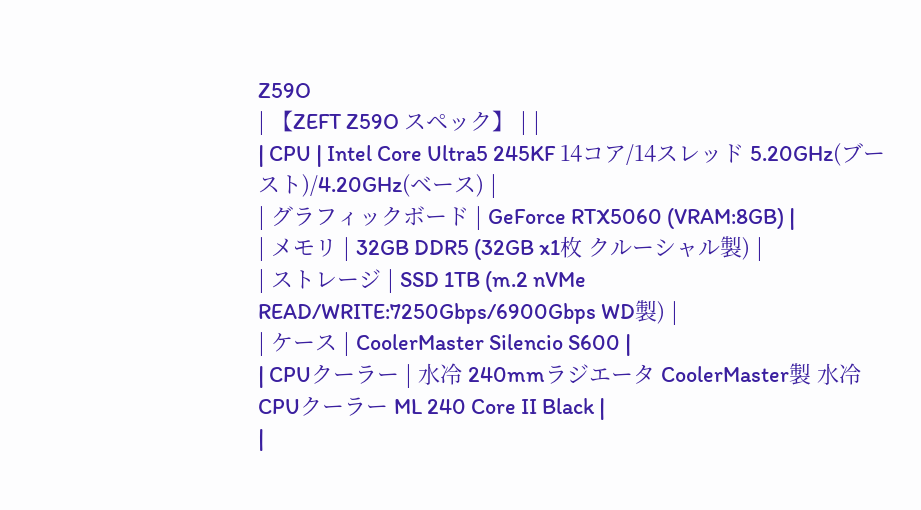Z59O
| 【ZEFT Z59O スペック】 | |
| CPU | Intel Core Ultra5 245KF 14コア/14スレッド 5.20GHz(ブースト)/4.20GHz(ベース) |
| グラフィックボード | GeForce RTX5060 (VRAM:8GB) |
| メモリ | 32GB DDR5 (32GB x1枚 クルーシャル製) |
| ストレージ | SSD 1TB (m.2 nVMe READ/WRITE:7250Gbps/6900Gbps WD製) |
| ケース | CoolerMaster Silencio S600 |
| CPUクーラー | 水冷 240mmラジエータ CoolerMaster製 水冷CPUクーラー ML 240 Core II Black |
|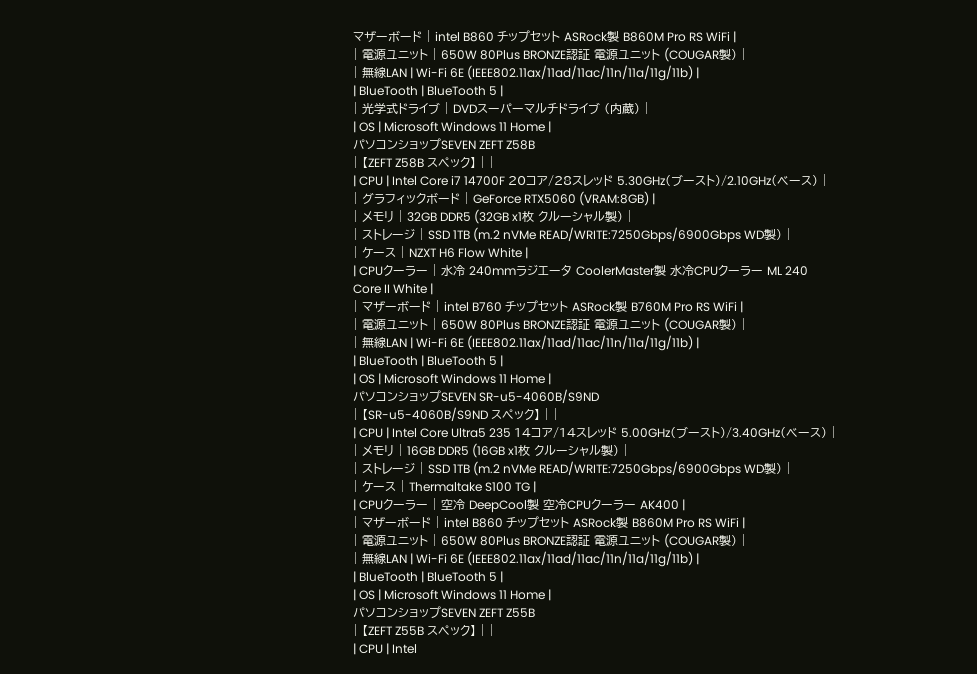マザーボード | intel B860 チップセット ASRock製 B860M Pro RS WiFi |
| 電源ユニット | 650W 80Plus BRONZE認証 電源ユニット (COUGAR製) |
| 無線LAN | Wi-Fi 6E (IEEE802.11ax/11ad/11ac/11n/11a/11g/11b) |
| BlueTooth | BlueTooth 5 |
| 光学式ドライブ | DVDスーパーマルチドライブ (内蔵) |
| OS | Microsoft Windows 11 Home |
パソコンショップSEVEN ZEFT Z58B
| 【ZEFT Z58B スペック】 | |
| CPU | Intel Core i7 14700F 20コア/28スレッド 5.30GHz(ブースト)/2.10GHz(ベース) |
| グラフィックボード | GeForce RTX5060 (VRAM:8GB) |
| メモリ | 32GB DDR5 (32GB x1枚 クルーシャル製) |
| ストレージ | SSD 1TB (m.2 nVMe READ/WRITE:7250Gbps/6900Gbps WD製) |
| ケース | NZXT H6 Flow White |
| CPUクーラー | 水冷 240mmラジエータ CoolerMaster製 水冷CPUクーラー ML 240 Core II White |
| マザーボード | intel B760 チップセット ASRock製 B760M Pro RS WiFi |
| 電源ユニット | 650W 80Plus BRONZE認証 電源ユニット (COUGAR製) |
| 無線LAN | Wi-Fi 6E (IEEE802.11ax/11ad/11ac/11n/11a/11g/11b) |
| BlueTooth | BlueTooth 5 |
| OS | Microsoft Windows 11 Home |
パソコンショップSEVEN SR-u5-4060B/S9ND
| 【SR-u5-4060B/S9ND スペック】 | |
| CPU | Intel Core Ultra5 235 14コア/14スレッド 5.00GHz(ブースト)/3.40GHz(ベース) |
| メモリ | 16GB DDR5 (16GB x1枚 クルーシャル製) |
| ストレージ | SSD 1TB (m.2 nVMe READ/WRITE:7250Gbps/6900Gbps WD製) |
| ケース | Thermaltake S100 TG |
| CPUクーラー | 空冷 DeepCool製 空冷CPUクーラー AK400 |
| マザーボード | intel B860 チップセット ASRock製 B860M Pro RS WiFi |
| 電源ユニット | 650W 80Plus BRONZE認証 電源ユニット (COUGAR製) |
| 無線LAN | Wi-Fi 6E (IEEE802.11ax/11ad/11ac/11n/11a/11g/11b) |
| BlueTooth | BlueTooth 5 |
| OS | Microsoft Windows 11 Home |
パソコンショップSEVEN ZEFT Z55B
| 【ZEFT Z55B スペック】 | |
| CPU | Intel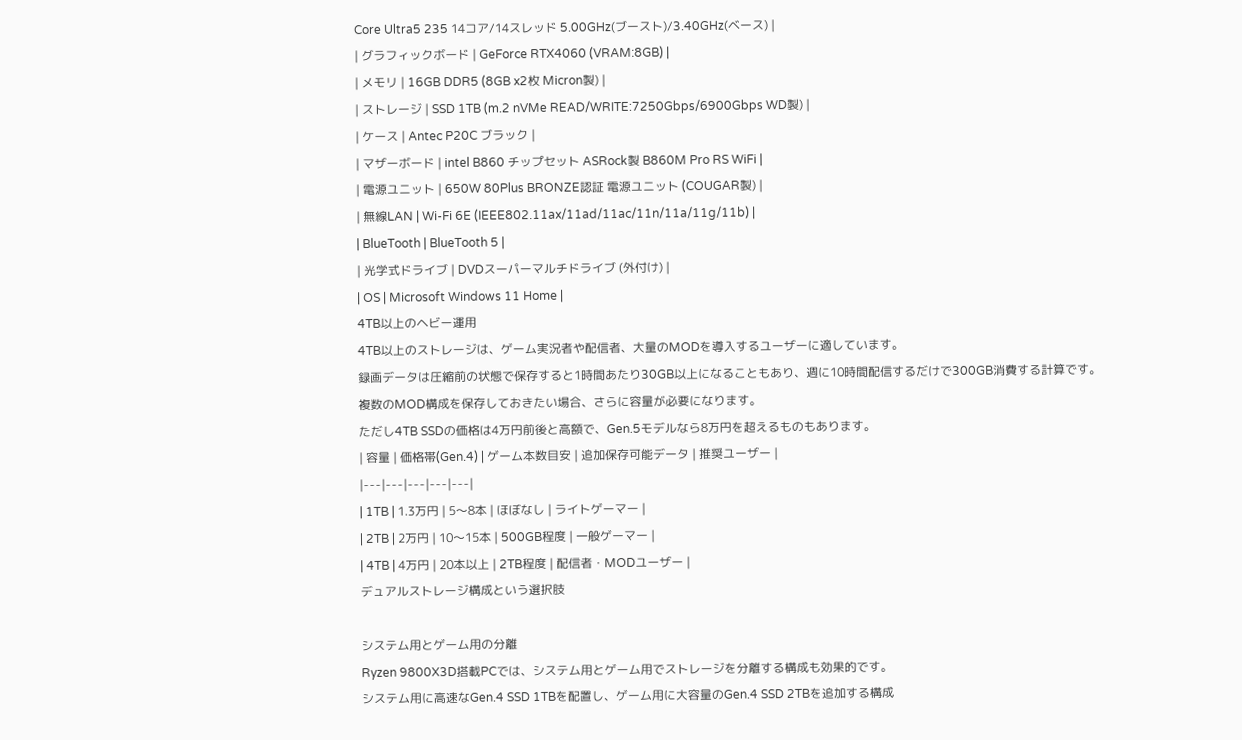Core Ultra5 235 14コア/14スレッド 5.00GHz(ブースト)/3.40GHz(ベース) |
| グラフィックボード | GeForce RTX4060 (VRAM:8GB) |
| メモリ | 16GB DDR5 (8GB x2枚 Micron製) |
| ストレージ | SSD 1TB (m.2 nVMe READ/WRITE:7250Gbps/6900Gbps WD製) |
| ケース | Antec P20C ブラック |
| マザーボード | intel B860 チップセット ASRock製 B860M Pro RS WiFi |
| 電源ユニット | 650W 80Plus BRONZE認証 電源ユニット (COUGAR製) |
| 無線LAN | Wi-Fi 6E (IEEE802.11ax/11ad/11ac/11n/11a/11g/11b) |
| BlueTooth | BlueTooth 5 |
| 光学式ドライブ | DVDスーパーマルチドライブ (外付け) |
| OS | Microsoft Windows 11 Home |
4TB以上のヘビー運用
4TB以上のストレージは、ゲーム実況者や配信者、大量のMODを導入するユーザーに適しています。
録画データは圧縮前の状態で保存すると1時間あたり30GB以上になることもあり、週に10時間配信するだけで300GB消費する計算です。
複数のMOD構成を保存しておきたい場合、さらに容量が必要になります。
ただし4TB SSDの価格は4万円前後と高額で、Gen.5モデルなら8万円を超えるものもあります。
| 容量 | 価格帯(Gen.4) | ゲーム本数目安 | 追加保存可能データ | 推奨ユーザー |
|---|---|---|---|---|
| 1TB | 1.3万円 | 5〜8本 | ほぼなし | ライトゲーマー |
| 2TB | 2万円 | 10〜15本 | 500GB程度 | 一般ゲーマー |
| 4TB | 4万円 | 20本以上 | 2TB程度 | 配信者・MODユーザー |
デュアルストレージ構成という選択肢

システム用とゲーム用の分離
Ryzen 9800X3D搭載PCでは、システム用とゲーム用でストレージを分離する構成も効果的です。
システム用に高速なGen.4 SSD 1TBを配置し、ゲーム用に大容量のGen.4 SSD 2TBを追加する構成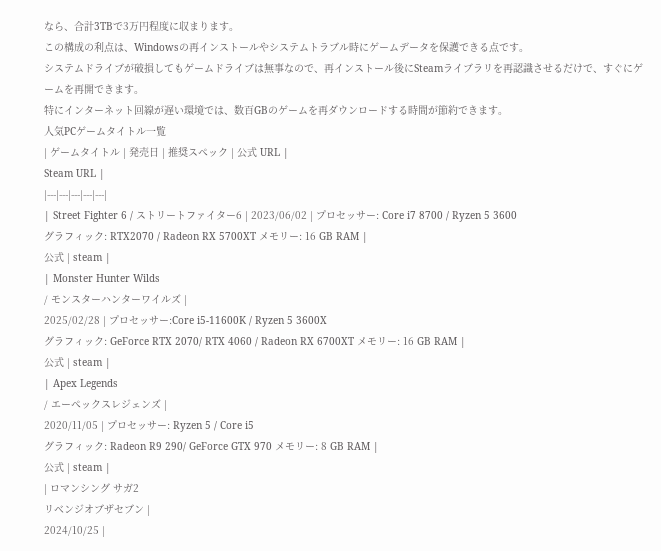なら、合計3TBで3万円程度に収まります。
この構成の利点は、Windowsの再インストールやシステムトラブル時にゲームデータを保護できる点です。
システムドライブが破損してもゲームドライブは無事なので、再インストール後にSteamライブラリを再認識させるだけで、すぐにゲームを再開できます。
特にインターネット回線が遅い環境では、数百GBのゲームを再ダウンロードする時間が節約できます。
人気PCゲームタイトル一覧
| ゲームタイトル | 発売日 | 推奨スペック | 公式 URL |
Steam URL |
|---|---|---|---|---|
| Street Fighter 6 / ストリートファイター6 | 2023/06/02 | プロセッサー: Core i7 8700 / Ryzen 5 3600
グラフィック: RTX2070 / Radeon RX 5700XT メモリー: 16 GB RAM |
公式 | steam |
| Monster Hunter Wilds
/ モンスターハンターワイルズ |
2025/02/28 | プロセッサー:Core i5-11600K / Ryzen 5 3600X
グラフィック: GeForce RTX 2070/ RTX 4060 / Radeon RX 6700XT メモリー: 16 GB RAM |
公式 | steam |
| Apex Legends
/ エーペックスレジェンズ |
2020/11/05 | プロセッサー: Ryzen 5 / Core i5
グラフィック: Radeon R9 290/ GeForce GTX 970 メモリー: 8 GB RAM |
公式 | steam |
| ロマンシング サガ2
リベンジオブザセブン |
2024/10/25 |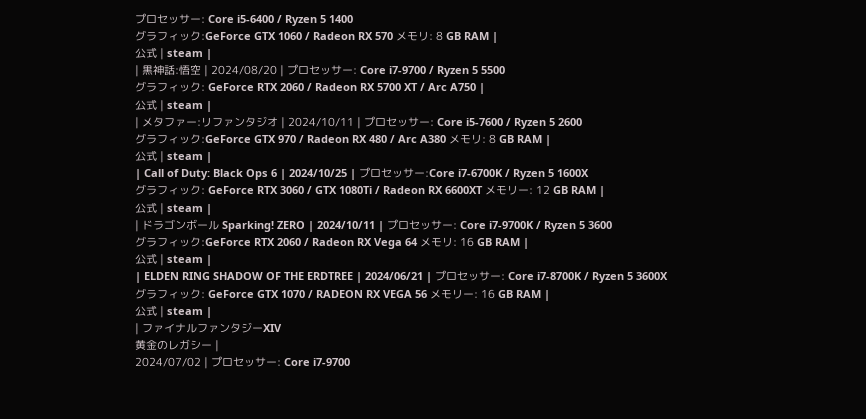プロセッサー: Core i5-6400 / Ryzen 5 1400
グラフィック:GeForce GTX 1060 / Radeon RX 570 メモリ: 8 GB RAM |
公式 | steam |
| 黒神話:悟空 | 2024/08/20 | プロセッサー: Core i7-9700 / Ryzen 5 5500
グラフィック: GeForce RTX 2060 / Radeon RX 5700 XT / Arc A750 |
公式 | steam |
| メタファー:リファンタジオ | 2024/10/11 | プロセッサー: Core i5-7600 / Ryzen 5 2600
グラフィック:GeForce GTX 970 / Radeon RX 480 / Arc A380 メモリ: 8 GB RAM |
公式 | steam |
| Call of Duty: Black Ops 6 | 2024/10/25 | プロセッサー:Core i7-6700K / Ryzen 5 1600X
グラフィック: GeForce RTX 3060 / GTX 1080Ti / Radeon RX 6600XT メモリー: 12 GB RAM |
公式 | steam |
| ドラゴンボール Sparking! ZERO | 2024/10/11 | プロセッサー: Core i7-9700K / Ryzen 5 3600
グラフィック:GeForce RTX 2060 / Radeon RX Vega 64 メモリ: 16 GB RAM |
公式 | steam |
| ELDEN RING SHADOW OF THE ERDTREE | 2024/06/21 | プロセッサー: Core i7-8700K / Ryzen 5 3600X
グラフィック: GeForce GTX 1070 / RADEON RX VEGA 56 メモリー: 16 GB RAM |
公式 | steam |
| ファイナルファンタジーXIV
黄金のレガシー |
2024/07/02 | プロセッサー: Core i7-9700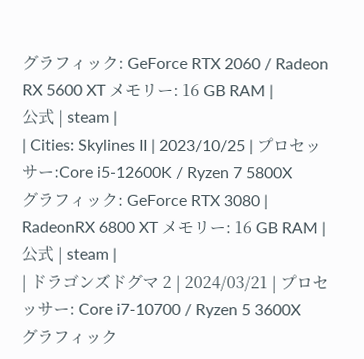グラフィック: GeForce RTX 2060 / Radeon RX 5600 XT メモリー: 16 GB RAM |
公式 | steam |
| Cities: Skylines II | 2023/10/25 | プロセッサー:Core i5-12600K / Ryzen 7 5800X
グラフィック: GeForce RTX 3080 | RadeonRX 6800 XT メモリー: 16 GB RAM |
公式 | steam |
| ドラゴンズドグマ 2 | 2024/03/21 | プロセッサー: Core i7-10700 / Ryzen 5 3600X
グラフィック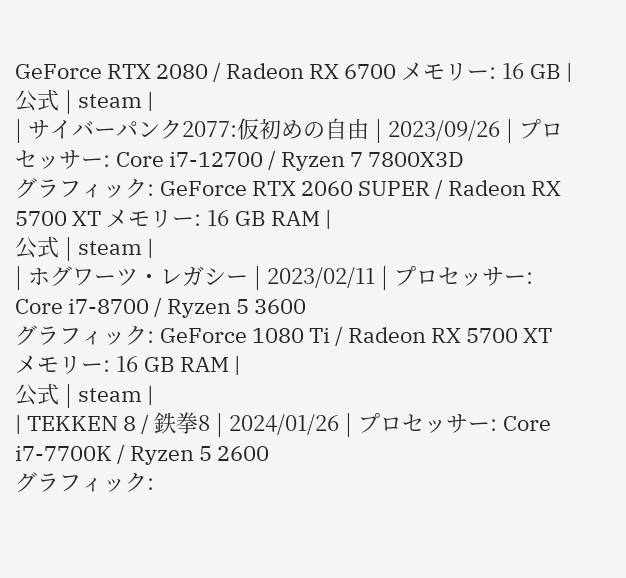GeForce RTX 2080 / Radeon RX 6700 メモリー: 16 GB |
公式 | steam |
| サイバーパンク2077:仮初めの自由 | 2023/09/26 | プロセッサー: Core i7-12700 / Ryzen 7 7800X3D
グラフィック: GeForce RTX 2060 SUPER / Radeon RX 5700 XT メモリー: 16 GB RAM |
公式 | steam |
| ホグワーツ・レガシー | 2023/02/11 | プロセッサー: Core i7-8700 / Ryzen 5 3600
グラフィック: GeForce 1080 Ti / Radeon RX 5700 XT メモリー: 16 GB RAM |
公式 | steam |
| TEKKEN 8 / 鉄拳8 | 2024/01/26 | プロセッサー: Core i7-7700K / Ryzen 5 2600
グラフィック: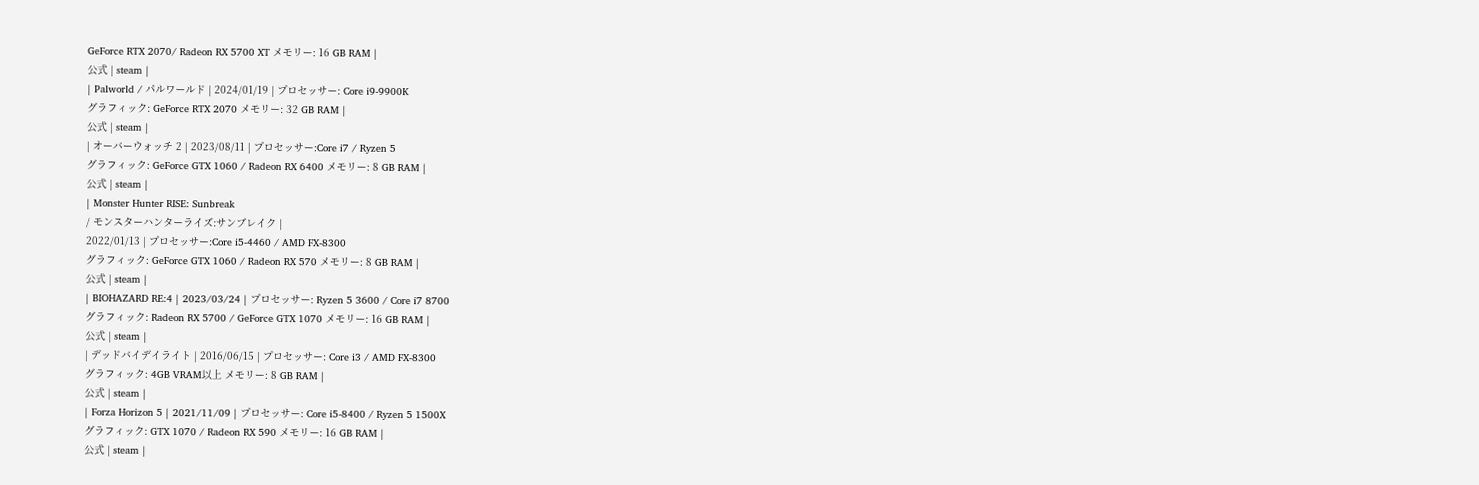GeForce RTX 2070/ Radeon RX 5700 XT メモリー: 16 GB RAM |
公式 | steam |
| Palworld / パルワールド | 2024/01/19 | プロセッサー: Core i9-9900K
グラフィック: GeForce RTX 2070 メモリー: 32 GB RAM |
公式 | steam |
| オーバーウォッチ 2 | 2023/08/11 | プロセッサー:Core i7 / Ryzen 5
グラフィック: GeForce GTX 1060 / Radeon RX 6400 メモリー: 8 GB RAM |
公式 | steam |
| Monster Hunter RISE: Sunbreak
/ モンスターハンターライズ:サンブレイク |
2022/01/13 | プロセッサー:Core i5-4460 / AMD FX-8300
グラフィック: GeForce GTX 1060 / Radeon RX 570 メモリー: 8 GB RAM |
公式 | steam |
| BIOHAZARD RE:4 | 2023/03/24 | プロセッサー: Ryzen 5 3600 / Core i7 8700
グラフィック: Radeon RX 5700 / GeForce GTX 1070 メモリー: 16 GB RAM |
公式 | steam |
| デッドバイデイライト | 2016/06/15 | プロセッサー: Core i3 / AMD FX-8300
グラフィック: 4GB VRAM以上 メモリー: 8 GB RAM |
公式 | steam |
| Forza Horizon 5 | 2021/11/09 | プロセッサー: Core i5-8400 / Ryzen 5 1500X
グラフィック: GTX 1070 / Radeon RX 590 メモリー: 16 GB RAM |
公式 | steam |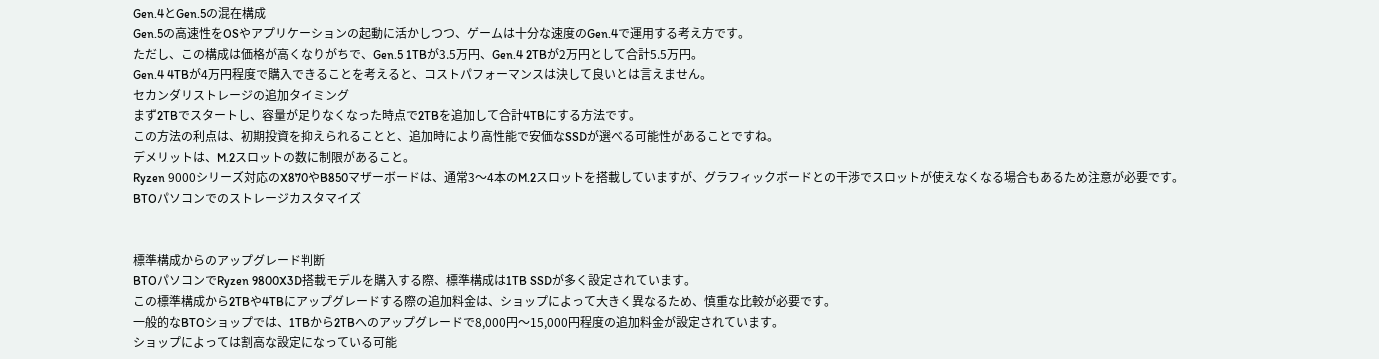Gen.4とGen.5の混在構成
Gen.5の高速性をOSやアプリケーションの起動に活かしつつ、ゲームは十分な速度のGen.4で運用する考え方です。
ただし、この構成は価格が高くなりがちで、Gen.5 1TBが3.5万円、Gen.4 2TBが2万円として合計5.5万円。
Gen.4 4TBが4万円程度で購入できることを考えると、コストパフォーマンスは決して良いとは言えません。
セカンダリストレージの追加タイミング
まず2TBでスタートし、容量が足りなくなった時点で2TBを追加して合計4TBにする方法です。
この方法の利点は、初期投資を抑えられることと、追加時により高性能で安価なSSDが選べる可能性があることですね。
デメリットは、M.2スロットの数に制限があること。
Ryzen 9000シリーズ対応のX870やB850マザーボードは、通常3〜4本のM.2スロットを搭載していますが、グラフィックボードとの干渉でスロットが使えなくなる場合もあるため注意が必要です。
BTOパソコンでのストレージカスタマイズ


標準構成からのアップグレード判断
BTOパソコンでRyzen 9800X3D搭載モデルを購入する際、標準構成は1TB SSDが多く設定されています。
この標準構成から2TBや4TBにアップグレードする際の追加料金は、ショップによって大きく異なるため、慎重な比較が必要です。
一般的なBTOショップでは、1TBから2TBへのアップグレードで8,000円〜15,000円程度の追加料金が設定されています。
ショップによっては割高な設定になっている可能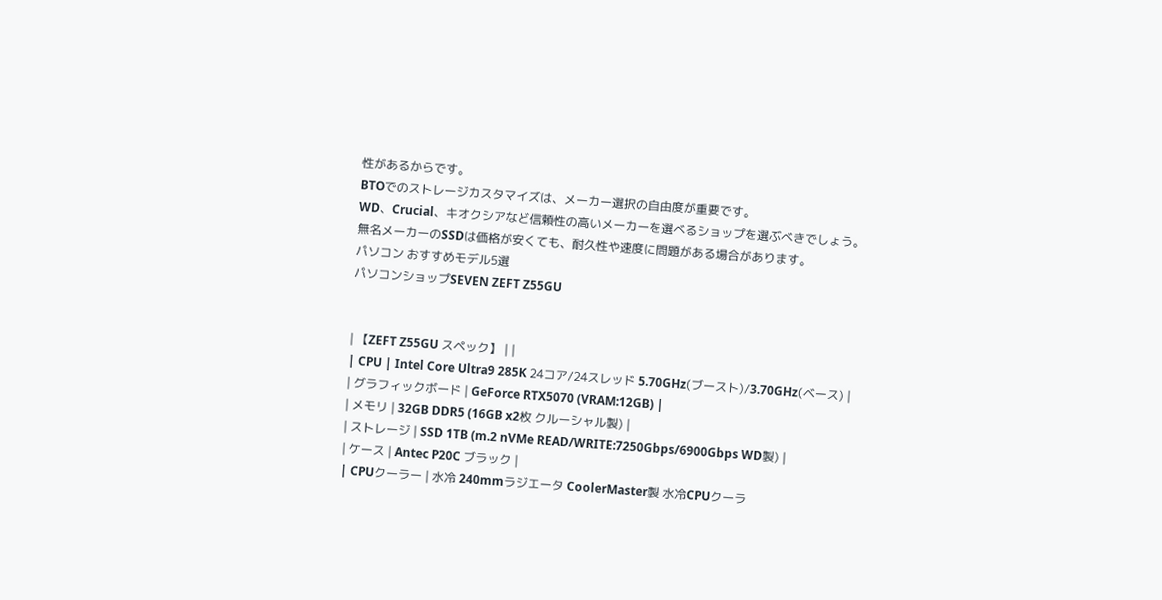性があるからです。
BTOでのストレージカスタマイズは、メーカー選択の自由度が重要です。
WD、Crucial、キオクシアなど信頼性の高いメーカーを選べるショップを選ぶべきでしょう。
無名メーカーのSSDは価格が安くても、耐久性や速度に問題がある場合があります。
パソコン おすすめモデル5選
パソコンショップSEVEN ZEFT Z55GU


| 【ZEFT Z55GU スペック】 | |
| CPU | Intel Core Ultra9 285K 24コア/24スレッド 5.70GHz(ブースト)/3.70GHz(ベース) |
| グラフィックボード | GeForce RTX5070 (VRAM:12GB) |
| メモリ | 32GB DDR5 (16GB x2枚 クルーシャル製) |
| ストレージ | SSD 1TB (m.2 nVMe READ/WRITE:7250Gbps/6900Gbps WD製) |
| ケース | Antec P20C ブラック |
| CPUクーラー | 水冷 240mmラジエータ CoolerMaster製 水冷CPUクーラ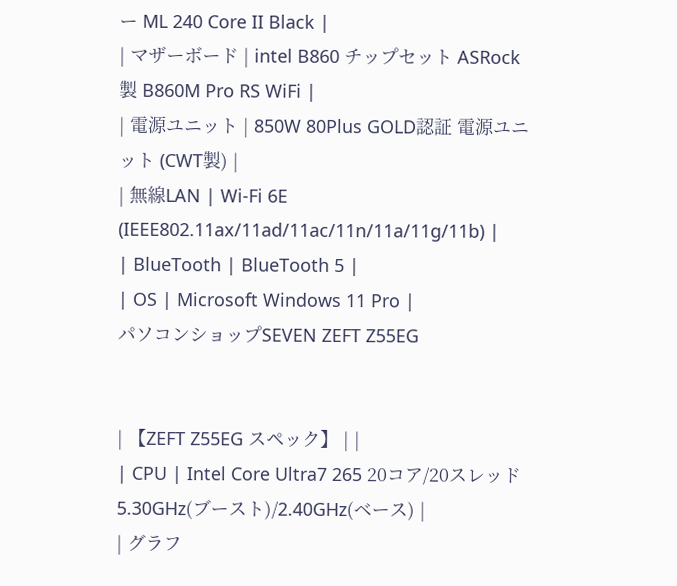ー ML 240 Core II Black |
| マザーボード | intel B860 チップセット ASRock製 B860M Pro RS WiFi |
| 電源ユニット | 850W 80Plus GOLD認証 電源ユニット (CWT製) |
| 無線LAN | Wi-Fi 6E (IEEE802.11ax/11ad/11ac/11n/11a/11g/11b) |
| BlueTooth | BlueTooth 5 |
| OS | Microsoft Windows 11 Pro |
パソコンショップSEVEN ZEFT Z55EG


| 【ZEFT Z55EG スペック】 | |
| CPU | Intel Core Ultra7 265 20コア/20スレッド 5.30GHz(ブースト)/2.40GHz(ベース) |
| グラフ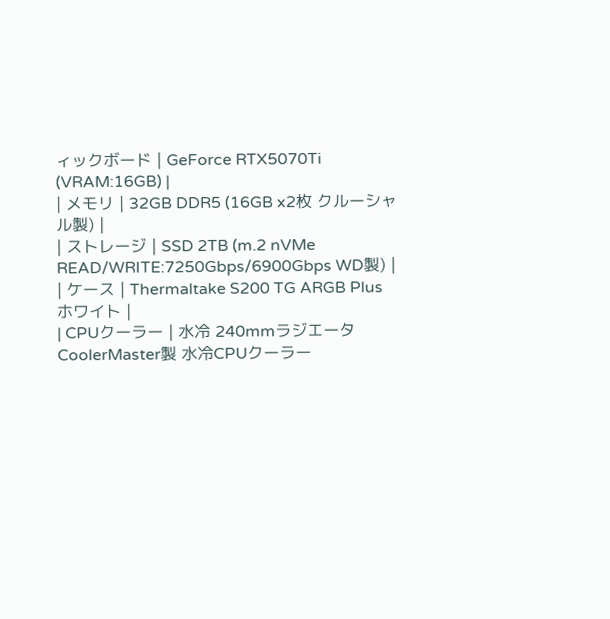ィックボード | GeForce RTX5070Ti (VRAM:16GB) |
| メモリ | 32GB DDR5 (16GB x2枚 クルーシャル製) |
| ストレージ | SSD 2TB (m.2 nVMe READ/WRITE:7250Gbps/6900Gbps WD製) |
| ケース | Thermaltake S200 TG ARGB Plus ホワイト |
| CPUクーラー | 水冷 240mmラジエータ CoolerMaster製 水冷CPUクーラー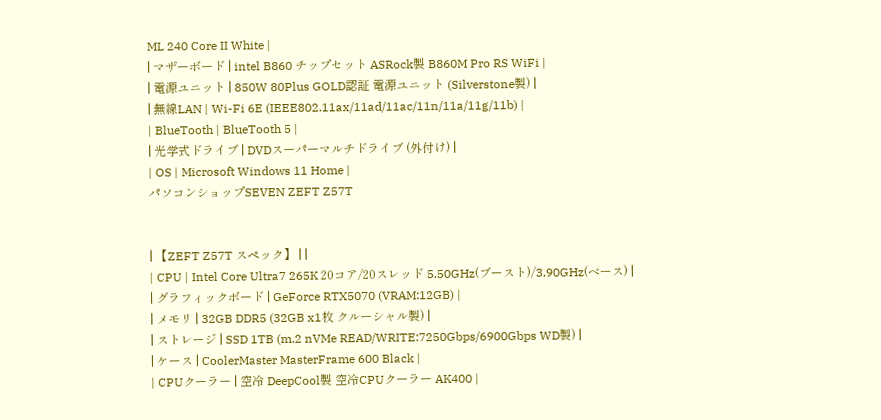ML 240 Core II White |
| マザーボード | intel B860 チップセット ASRock製 B860M Pro RS WiFi |
| 電源ユニット | 850W 80Plus GOLD認証 電源ユニット (Silverstone製) |
| 無線LAN | Wi-Fi 6E (IEEE802.11ax/11ad/11ac/11n/11a/11g/11b) |
| BlueTooth | BlueTooth 5 |
| 光学式ドライブ | DVDスーパーマルチドライブ (外付け) |
| OS | Microsoft Windows 11 Home |
パソコンショップSEVEN ZEFT Z57T


| 【ZEFT Z57T スペック】 | |
| CPU | Intel Core Ultra7 265K 20コア/20スレッド 5.50GHz(ブースト)/3.90GHz(ベース) |
| グラフィックボード | GeForce RTX5070 (VRAM:12GB) |
| メモリ | 32GB DDR5 (32GB x1枚 クルーシャル製) |
| ストレージ | SSD 1TB (m.2 nVMe READ/WRITE:7250Gbps/6900Gbps WD製) |
| ケース | CoolerMaster MasterFrame 600 Black |
| CPUクーラー | 空冷 DeepCool製 空冷CPUクーラー AK400 |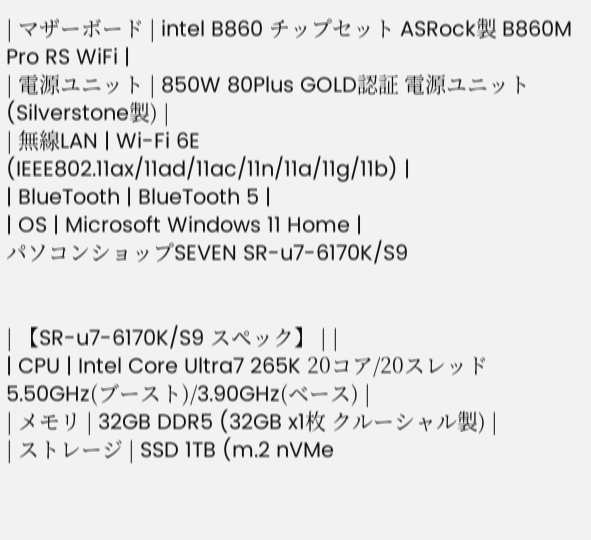| マザーボード | intel B860 チップセット ASRock製 B860M Pro RS WiFi |
| 電源ユニット | 850W 80Plus GOLD認証 電源ユニット (Silverstone製) |
| 無線LAN | Wi-Fi 6E (IEEE802.11ax/11ad/11ac/11n/11a/11g/11b) |
| BlueTooth | BlueTooth 5 |
| OS | Microsoft Windows 11 Home |
パソコンショップSEVEN SR-u7-6170K/S9


| 【SR-u7-6170K/S9 スペック】 | |
| CPU | Intel Core Ultra7 265K 20コア/20スレッド 5.50GHz(ブースト)/3.90GHz(ベース) |
| メモリ | 32GB DDR5 (32GB x1枚 クルーシャル製) |
| ストレージ | SSD 1TB (m.2 nVMe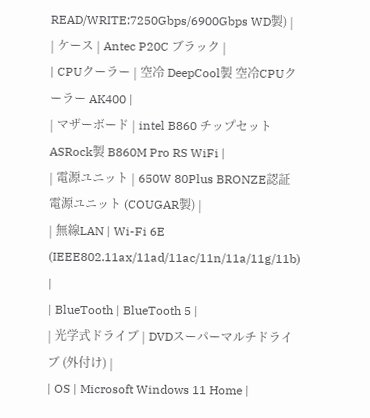READ/WRITE:7250Gbps/6900Gbps WD製) |
| ケース | Antec P20C ブラック |
| CPUクーラー | 空冷 DeepCool製 空冷CPUクーラー AK400 |
| マザーボード | intel B860 チップセット ASRock製 B860M Pro RS WiFi |
| 電源ユニット | 650W 80Plus BRONZE認証 電源ユニット (COUGAR製) |
| 無線LAN | Wi-Fi 6E (IEEE802.11ax/11ad/11ac/11n/11a/11g/11b) |
| BlueTooth | BlueTooth 5 |
| 光学式ドライブ | DVDスーパーマルチドライブ (外付け) |
| OS | Microsoft Windows 11 Home |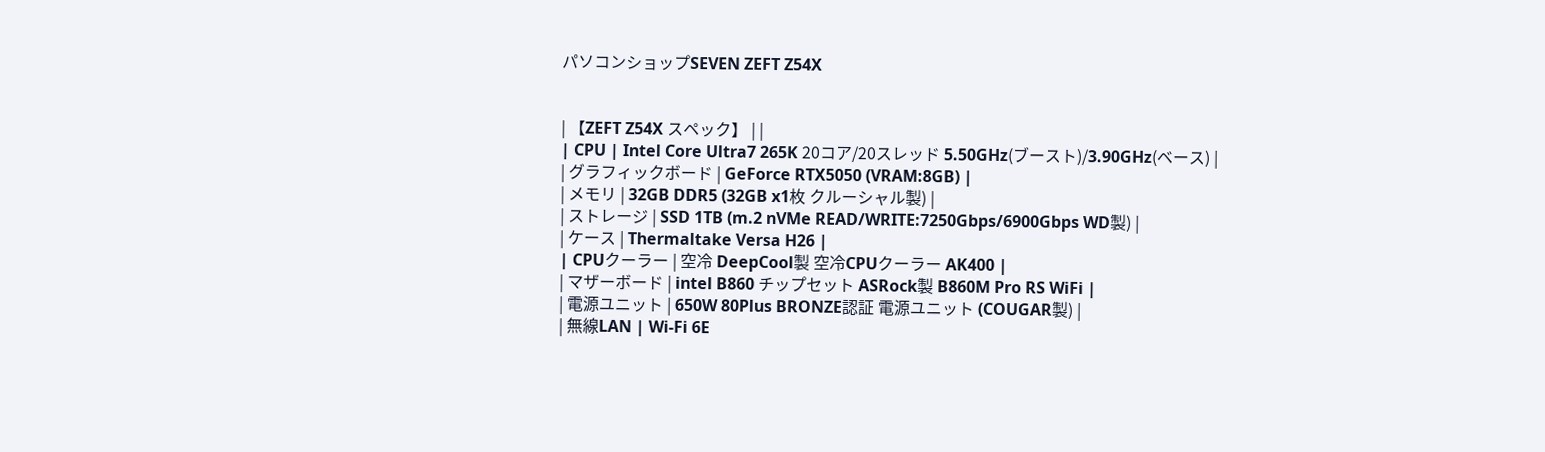パソコンショップSEVEN ZEFT Z54X


| 【ZEFT Z54X スペック】 | |
| CPU | Intel Core Ultra7 265K 20コア/20スレッド 5.50GHz(ブースト)/3.90GHz(ベース) |
| グラフィックボード | GeForce RTX5050 (VRAM:8GB) |
| メモリ | 32GB DDR5 (32GB x1枚 クルーシャル製) |
| ストレージ | SSD 1TB (m.2 nVMe READ/WRITE:7250Gbps/6900Gbps WD製) |
| ケース | Thermaltake Versa H26 |
| CPUクーラー | 空冷 DeepCool製 空冷CPUクーラー AK400 |
| マザーボード | intel B860 チップセット ASRock製 B860M Pro RS WiFi |
| 電源ユニット | 650W 80Plus BRONZE認証 電源ユニット (COUGAR製) |
| 無線LAN | Wi-Fi 6E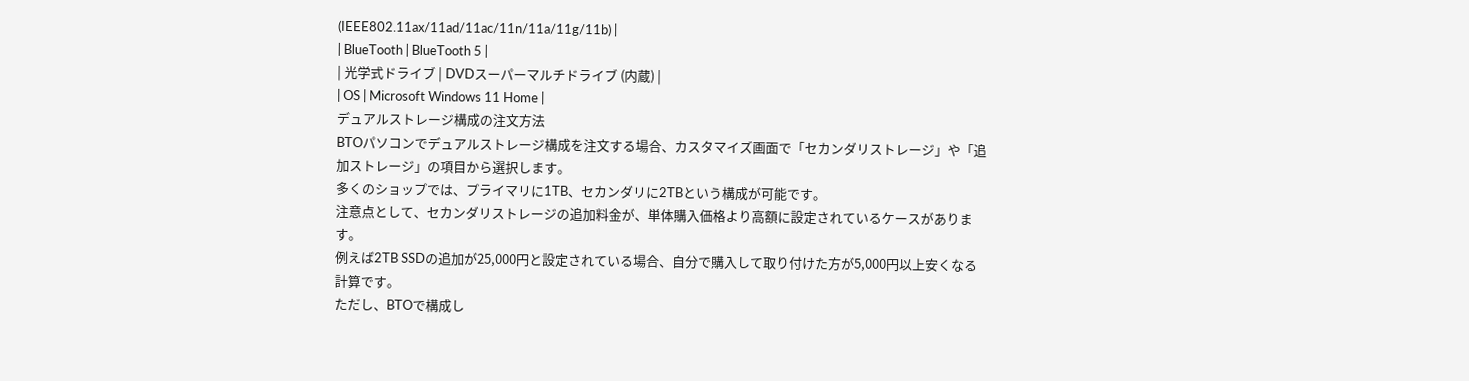(IEEE802.11ax/11ad/11ac/11n/11a/11g/11b) |
| BlueTooth | BlueTooth 5 |
| 光学式ドライブ | DVDスーパーマルチドライブ (内蔵) |
| OS | Microsoft Windows 11 Home |
デュアルストレージ構成の注文方法
BTOパソコンでデュアルストレージ構成を注文する場合、カスタマイズ画面で「セカンダリストレージ」や「追加ストレージ」の項目から選択します。
多くのショップでは、プライマリに1TB、セカンダリに2TBという構成が可能です。
注意点として、セカンダリストレージの追加料金が、単体購入価格より高額に設定されているケースがあります。
例えば2TB SSDの追加が25,000円と設定されている場合、自分で購入して取り付けた方が5,000円以上安くなる計算です。
ただし、BTOで構成し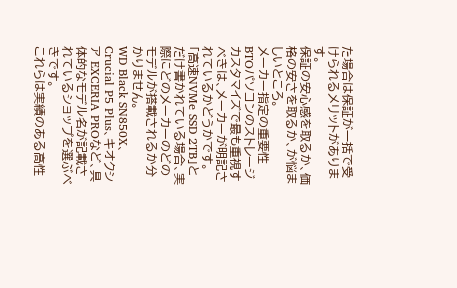た場合は保証が一括で受けられるメリットがあります。
保証の安心感を取るか、価格の安さを取るか、が悩ましいところ。
メーカー指定の重要性
BTOパソコンのストレージカスタマイズで最も重視すべきは、メーカーが明記されているかどうかです。
「高速NVMe SSD 2TB」とだけ書かれている場合、実際にどのメーカーのどのモデルが搭載されるか分かりません。
WD Black SN850X、Crucial P5 Plus、キオクシア EXCERIA PROなど、具体的なモデル名が記載されているショップを選ぶべきです。
これらは実績のある高性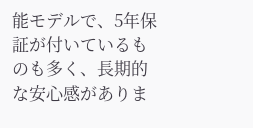能モデルで、5年保証が付いているものも多く、長期的な安心感がありま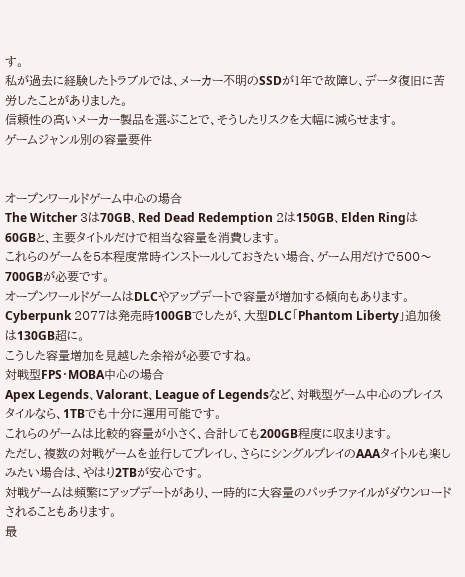す。
私が過去に経験したトラブルでは、メーカー不明のSSDが1年で故障し、データ復旧に苦労したことがありました。
信頼性の高いメーカー製品を選ぶことで、そうしたリスクを大幅に減らせます。
ゲームジャンル別の容量要件


オープンワールドゲーム中心の場合
The Witcher 3は70GB、Red Dead Redemption 2は150GB、Elden Ringは60GBと、主要タイトルだけで相当な容量を消費します。
これらのゲームを5本程度常時インストールしておきたい場合、ゲーム用だけで500〜700GBが必要です。
オープンワールドゲームはDLCやアップデートで容量が増加する傾向もあります。
Cyberpunk 2077は発売時100GBでしたが、大型DLC「Phantom Liberty」追加後は130GB超に。
こうした容量増加を見越した余裕が必要ですね。
対戦型FPS・MOBA中心の場合
Apex Legends、Valorant、League of Legendsなど、対戦型ゲーム中心のプレイスタイルなら、1TBでも十分に運用可能です。
これらのゲームは比較的容量が小さく、合計しても200GB程度に収まります。
ただし、複数の対戦ゲームを並行してプレイし、さらにシングルプレイのAAAタイトルも楽しみたい場合は、やはり2TBが安心です。
対戦ゲームは頻繁にアップデートがあり、一時的に大容量のパッチファイルがダウンロードされることもあります。
最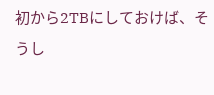初から2TBにしておけば、そうし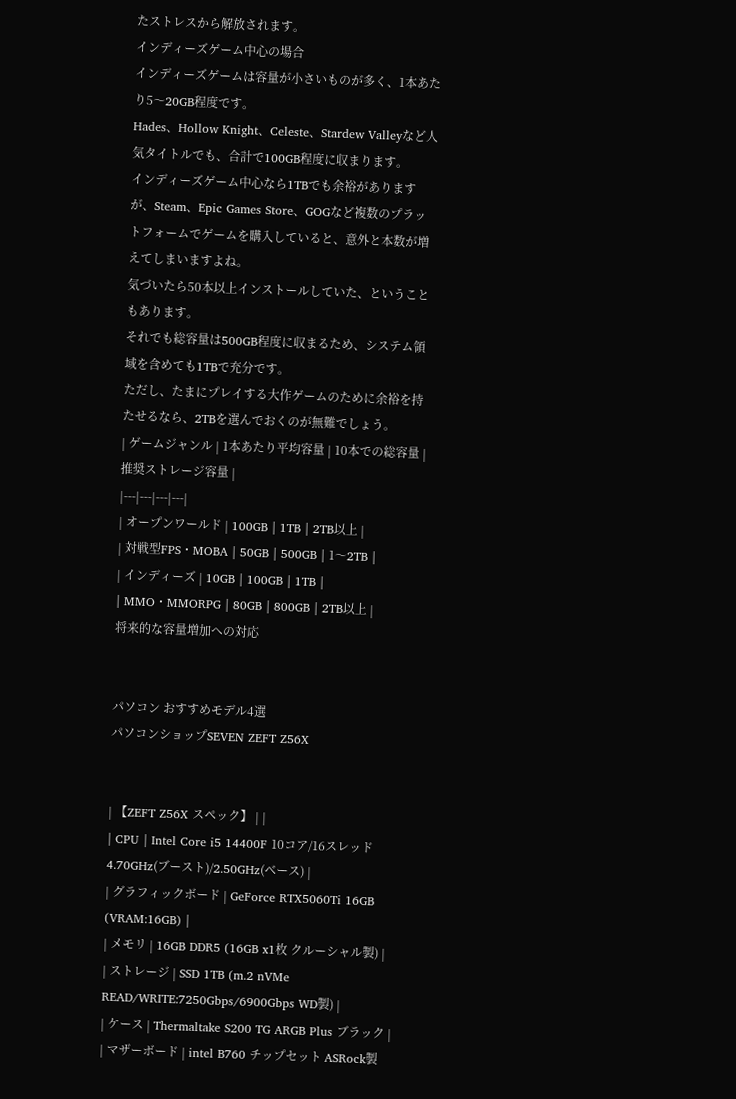たストレスから解放されます。
インディーズゲーム中心の場合
インディーズゲームは容量が小さいものが多く、1本あたり5〜20GB程度です。
Hades、Hollow Knight、Celeste、Stardew Valleyなど人気タイトルでも、合計で100GB程度に収まります。
インディーズゲーム中心なら1TBでも余裕がありますが、Steam、Epic Games Store、GOGなど複数のプラットフォームでゲームを購入していると、意外と本数が増えてしまいますよね。
気づいたら50本以上インストールしていた、ということもあります。
それでも総容量は500GB程度に収まるため、システム領域を含めても1TBで充分です。
ただし、たまにプレイする大作ゲームのために余裕を持たせるなら、2TBを選んでおくのが無難でしょう。
| ゲームジャンル | 1本あたり平均容量 | 10本での総容量 | 推奨ストレージ容量 |
|---|---|---|---|
| オープンワールド | 100GB | 1TB | 2TB以上 |
| 対戦型FPS・MOBA | 50GB | 500GB | 1〜2TB |
| インディーズ | 10GB | 100GB | 1TB |
| MMO・MMORPG | 80GB | 800GB | 2TB以上 |
将来的な容量増加への対応


パソコン おすすめモデル4選
パソコンショップSEVEN ZEFT Z56X


| 【ZEFT Z56X スペック】 | |
| CPU | Intel Core i5 14400F 10コア/16スレッド 4.70GHz(ブースト)/2.50GHz(ベース) |
| グラフィックボード | GeForce RTX5060Ti 16GB (VRAM:16GB) |
| メモリ | 16GB DDR5 (16GB x1枚 クルーシャル製) |
| ストレージ | SSD 1TB (m.2 nVMe READ/WRITE:7250Gbps/6900Gbps WD製) |
| ケース | Thermaltake S200 TG ARGB Plus ブラック |
| マザーボード | intel B760 チップセット ASRock製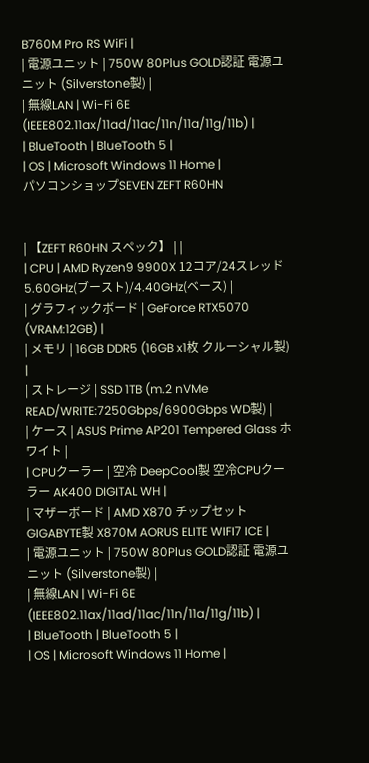B760M Pro RS WiFi |
| 電源ユニット | 750W 80Plus GOLD認証 電源ユニット (Silverstone製) |
| 無線LAN | Wi-Fi 6E (IEEE802.11ax/11ad/11ac/11n/11a/11g/11b) |
| BlueTooth | BlueTooth 5 |
| OS | Microsoft Windows 11 Home |
パソコンショップSEVEN ZEFT R60HN


| 【ZEFT R60HN スペック】 | |
| CPU | AMD Ryzen9 9900X 12コア/24スレッド 5.60GHz(ブースト)/4.40GHz(ベース) |
| グラフィックボード | GeForce RTX5070 (VRAM:12GB) |
| メモリ | 16GB DDR5 (16GB x1枚 クルーシャル製) |
| ストレージ | SSD 1TB (m.2 nVMe READ/WRITE:7250Gbps/6900Gbps WD製) |
| ケース | ASUS Prime AP201 Tempered Glass ホワイト |
| CPUクーラー | 空冷 DeepCool製 空冷CPUクーラー AK400 DIGITAL WH |
| マザーボード | AMD X870 チップセット GIGABYTE製 X870M AORUS ELITE WIFI7 ICE |
| 電源ユニット | 750W 80Plus GOLD認証 電源ユニット (Silverstone製) |
| 無線LAN | Wi-Fi 6E (IEEE802.11ax/11ad/11ac/11n/11a/11g/11b) |
| BlueTooth | BlueTooth 5 |
| OS | Microsoft Windows 11 Home |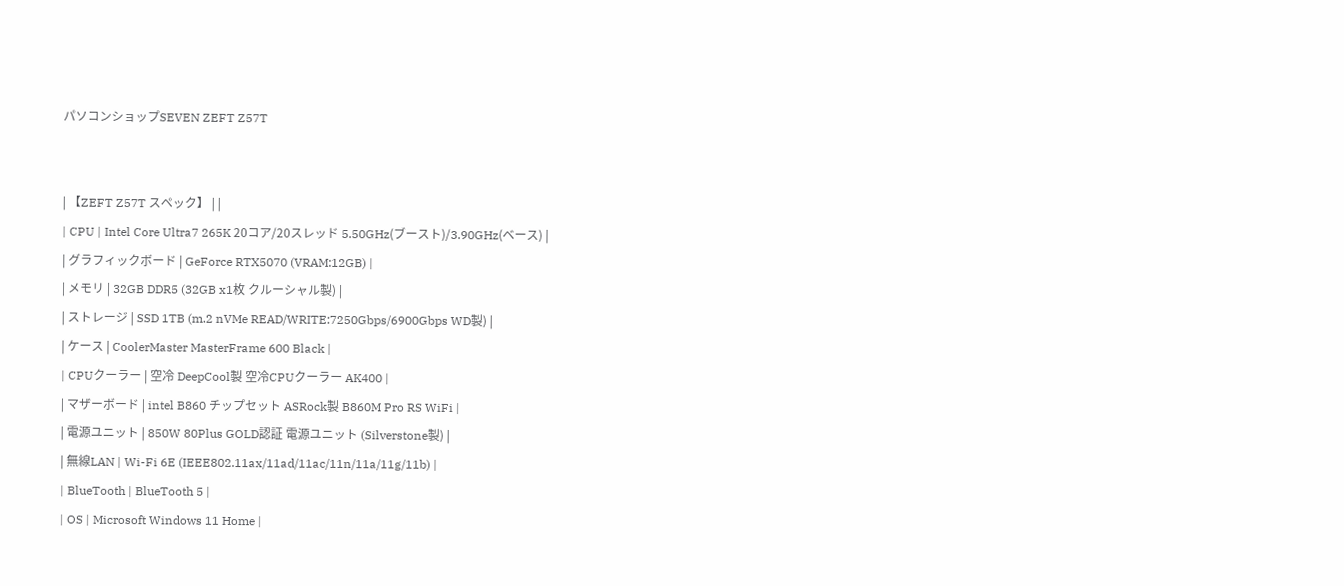パソコンショップSEVEN ZEFT Z57T


| 【ZEFT Z57T スペック】 | |
| CPU | Intel Core Ultra7 265K 20コア/20スレッド 5.50GHz(ブースト)/3.90GHz(ベース) |
| グラフィックボード | GeForce RTX5070 (VRAM:12GB) |
| メモリ | 32GB DDR5 (32GB x1枚 クルーシャル製) |
| ストレージ | SSD 1TB (m.2 nVMe READ/WRITE:7250Gbps/6900Gbps WD製) |
| ケース | CoolerMaster MasterFrame 600 Black |
| CPUクーラー | 空冷 DeepCool製 空冷CPUクーラー AK400 |
| マザーボード | intel B860 チップセット ASRock製 B860M Pro RS WiFi |
| 電源ユニット | 850W 80Plus GOLD認証 電源ユニット (Silverstone製) |
| 無線LAN | Wi-Fi 6E (IEEE802.11ax/11ad/11ac/11n/11a/11g/11b) |
| BlueTooth | BlueTooth 5 |
| OS | Microsoft Windows 11 Home |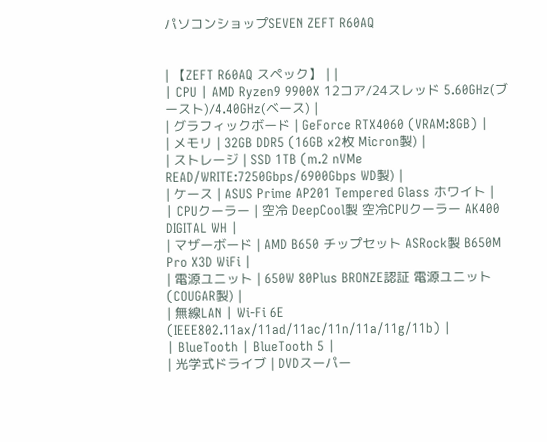パソコンショップSEVEN ZEFT R60AQ


| 【ZEFT R60AQ スペック】 | |
| CPU | AMD Ryzen9 9900X 12コア/24スレッド 5.60GHz(ブースト)/4.40GHz(ベース) |
| グラフィックボード | GeForce RTX4060 (VRAM:8GB) |
| メモリ | 32GB DDR5 (16GB x2枚 Micron製) |
| ストレージ | SSD 1TB (m.2 nVMe READ/WRITE:7250Gbps/6900Gbps WD製) |
| ケース | ASUS Prime AP201 Tempered Glass ホワイト |
| CPUクーラー | 空冷 DeepCool製 空冷CPUクーラー AK400 DIGITAL WH |
| マザーボード | AMD B650 チップセット ASRock製 B650M Pro X3D WiFi |
| 電源ユニット | 650W 80Plus BRONZE認証 電源ユニット (COUGAR製) |
| 無線LAN | Wi-Fi 6E (IEEE802.11ax/11ad/11ac/11n/11a/11g/11b) |
| BlueTooth | BlueTooth 5 |
| 光学式ドライブ | DVDスーパー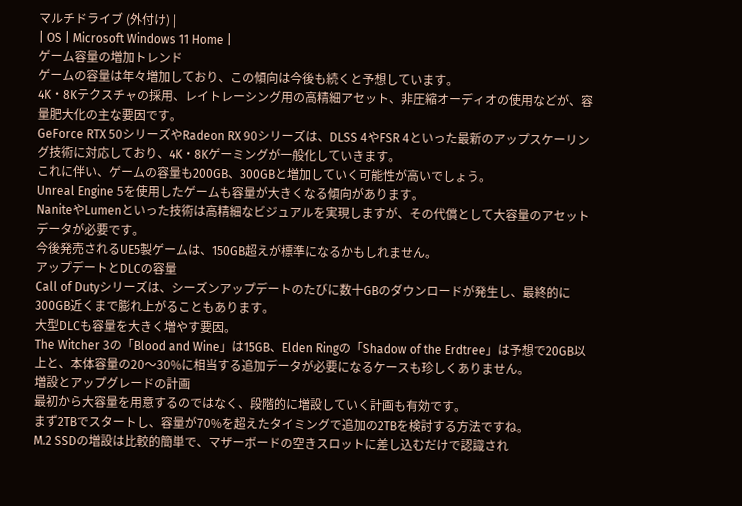マルチドライブ (外付け) |
| OS | Microsoft Windows 11 Home |
ゲーム容量の増加トレンド
ゲームの容量は年々増加しており、この傾向は今後も続くと予想しています。
4K・8Kテクスチャの採用、レイトレーシング用の高精細アセット、非圧縮オーディオの使用などが、容量肥大化の主な要因です。
GeForce RTX 50シリーズやRadeon RX 90シリーズは、DLSS 4やFSR 4といった最新のアップスケーリング技術に対応しており、4K・8Kゲーミングが一般化していきます。
これに伴い、ゲームの容量も200GB、300GBと増加していく可能性が高いでしょう。
Unreal Engine 5を使用したゲームも容量が大きくなる傾向があります。
NaniteやLumenといった技術は高精細なビジュアルを実現しますが、その代償として大容量のアセットデータが必要です。
今後発売されるUE5製ゲームは、150GB超えが標準になるかもしれません。
アップデートとDLCの容量
Call of Dutyシリーズは、シーズンアップデートのたびに数十GBのダウンロードが発生し、最終的に300GB近くまで膨れ上がることもあります。
大型DLCも容量を大きく増やす要因。
The Witcher 3の「Blood and Wine」は15GB、Elden Ringの「Shadow of the Erdtree」は予想で20GB以上と、本体容量の20〜30%に相当する追加データが必要になるケースも珍しくありません。
増設とアップグレードの計画
最初から大容量を用意するのではなく、段階的に増設していく計画も有効です。
まず2TBでスタートし、容量が70%を超えたタイミングで追加の2TBを検討する方法ですね。
M.2 SSDの増設は比較的簡単で、マザーボードの空きスロットに差し込むだけで認識され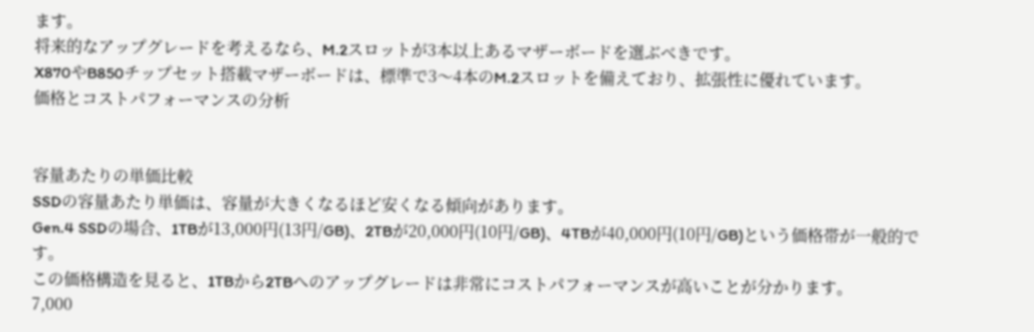ます。
将来的なアップグレードを考えるなら、M.2スロットが3本以上あるマザーボードを選ぶべきです。
X870やB850チップセット搭載マザーボードは、標準で3〜4本のM.2スロットを備えており、拡張性に優れています。
価格とコストパフォーマンスの分析


容量あたりの単価比較
SSDの容量あたり単価は、容量が大きくなるほど安くなる傾向があります。
Gen.4 SSDの場合、1TBが13,000円(13円/GB)、2TBが20,000円(10円/GB)、4TBが40,000円(10円/GB)という価格帯が一般的です。
この価格構造を見ると、1TBから2TBへのアップグレードは非常にコストパフォーマンスが高いことが分かります。
7,000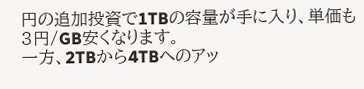円の追加投資で1TBの容量が手に入り、単価も3円/GB安くなります。
一方、2TBから4TBへのアッ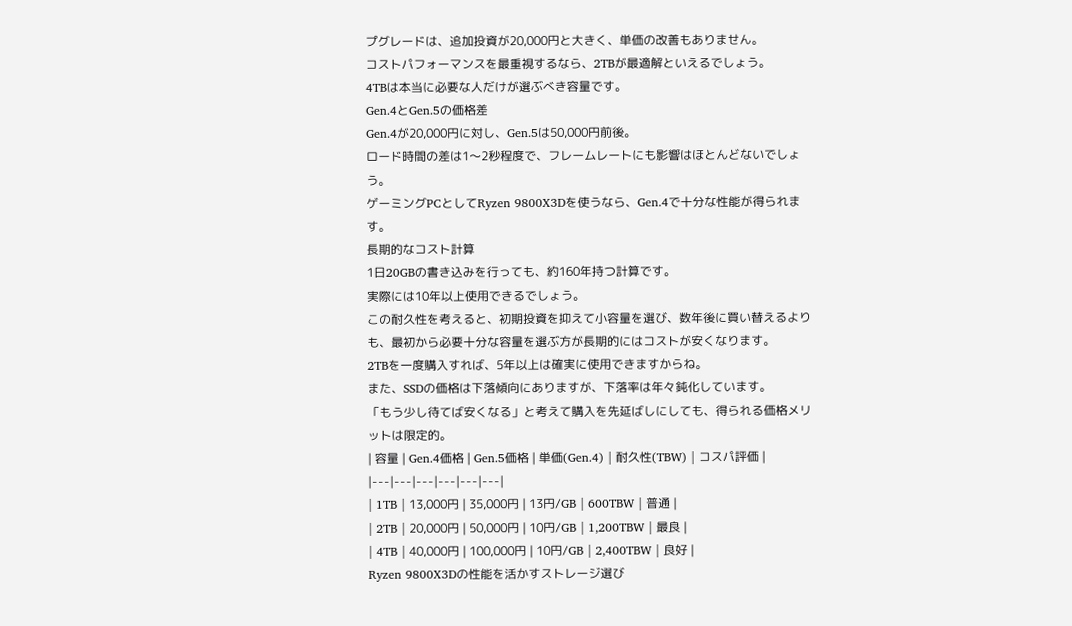プグレードは、追加投資が20,000円と大きく、単価の改善もありません。
コストパフォーマンスを最重視するなら、2TBが最適解といえるでしょう。
4TBは本当に必要な人だけが選ぶべき容量です。
Gen.4とGen.5の価格差
Gen.4が20,000円に対し、Gen.5は50,000円前後。
ロード時間の差は1〜2秒程度で、フレームレートにも影響はほとんどないでしょう。
ゲーミングPCとしてRyzen 9800X3Dを使うなら、Gen.4で十分な性能が得られます。
長期的なコスト計算
1日20GBの書き込みを行っても、約160年持つ計算です。
実際には10年以上使用できるでしょう。
この耐久性を考えると、初期投資を抑えて小容量を選び、数年後に買い替えるよりも、最初から必要十分な容量を選ぶ方が長期的にはコストが安くなります。
2TBを一度購入すれば、5年以上は確実に使用できますからね。
また、SSDの価格は下落傾向にありますが、下落率は年々鈍化しています。
「もう少し待てば安くなる」と考えて購入を先延ばしにしても、得られる価格メリットは限定的。
| 容量 | Gen.4価格 | Gen.5価格 | 単価(Gen.4) | 耐久性(TBW) | コスパ評価 |
|---|---|---|---|---|---|
| 1TB | 13,000円 | 35,000円 | 13円/GB | 600TBW | 普通 |
| 2TB | 20,000円 | 50,000円 | 10円/GB | 1,200TBW | 最良 |
| 4TB | 40,000円 | 100,000円 | 10円/GB | 2,400TBW | 良好 |
Ryzen 9800X3Dの性能を活かすストレージ選び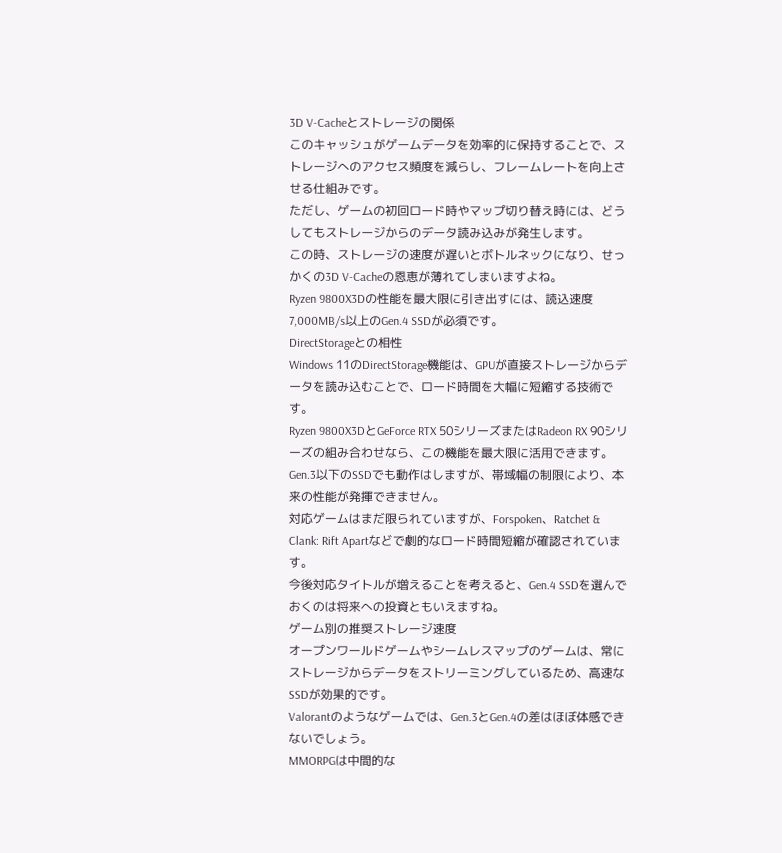3D V-Cacheとストレージの関係
このキャッシュがゲームデータを効率的に保持することで、ストレージへのアクセス頻度を減らし、フレームレートを向上させる仕組みです。
ただし、ゲームの初回ロード時やマップ切り替え時には、どうしてもストレージからのデータ読み込みが発生します。
この時、ストレージの速度が遅いとボトルネックになり、せっかくの3D V-Cacheの恩恵が薄れてしまいますよね。
Ryzen 9800X3Dの性能を最大限に引き出すには、読込速度7,000MB/s以上のGen.4 SSDが必須です。
DirectStorageとの相性
Windows 11のDirectStorage機能は、GPUが直接ストレージからデータを読み込むことで、ロード時間を大幅に短縮する技術です。
Ryzen 9800X3DとGeForce RTX 50シリーズまたはRadeon RX 90シリーズの組み合わせなら、この機能を最大限に活用できます。
Gen.3以下のSSDでも動作はしますが、帯域幅の制限により、本来の性能が発揮できません。
対応ゲームはまだ限られていますが、Forspoken、Ratchet & Clank: Rift Apartなどで劇的なロード時間短縮が確認されています。
今後対応タイトルが増えることを考えると、Gen.4 SSDを選んでおくのは将来への投資ともいえますね。
ゲーム別の推奨ストレージ速度
オープンワールドゲームやシームレスマップのゲームは、常にストレージからデータをストリーミングしているため、高速なSSDが効果的です。
Valorantのようなゲームでは、Gen.3とGen.4の差はほぼ体感できないでしょう。
MMORPGは中間的な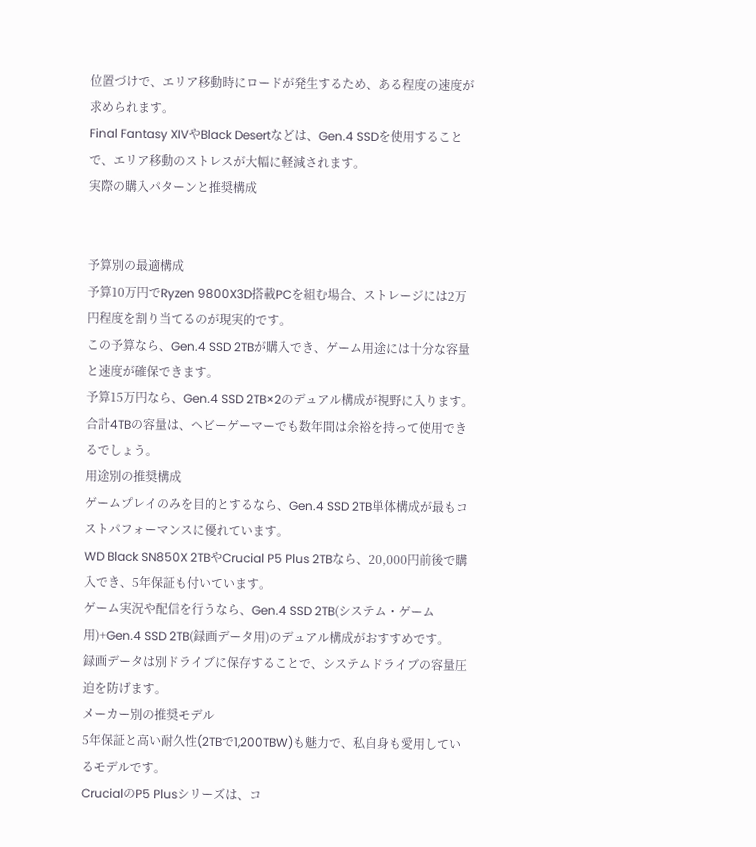位置づけで、エリア移動時にロードが発生するため、ある程度の速度が求められます。
Final Fantasy XIVやBlack Desertなどは、Gen.4 SSDを使用することで、エリア移動のストレスが大幅に軽減されます。
実際の購入パターンと推奨構成


予算別の最適構成
予算10万円でRyzen 9800X3D搭載PCを組む場合、ストレージには2万円程度を割り当てるのが現実的です。
この予算なら、Gen.4 SSD 2TBが購入でき、ゲーム用途には十分な容量と速度が確保できます。
予算15万円なら、Gen.4 SSD 2TB×2のデュアル構成が視野に入ります。
合計4TBの容量は、ヘビーゲーマーでも数年間は余裕を持って使用できるでしょう。
用途別の推奨構成
ゲームプレイのみを目的とするなら、Gen.4 SSD 2TB単体構成が最もコストパフォーマンスに優れています。
WD Black SN850X 2TBやCrucial P5 Plus 2TBなら、20,000円前後で購入でき、5年保証も付いています。
ゲーム実況や配信を行うなら、Gen.4 SSD 2TB(システム・ゲーム用)+Gen.4 SSD 2TB(録画データ用)のデュアル構成がおすすめです。
録画データは別ドライブに保存することで、システムドライブの容量圧迫を防げます。
メーカー別の推奨モデル
5年保証と高い耐久性(2TBで1,200TBW)も魅力で、私自身も愛用しているモデルです。
CrucialのP5 Plusシリーズは、コ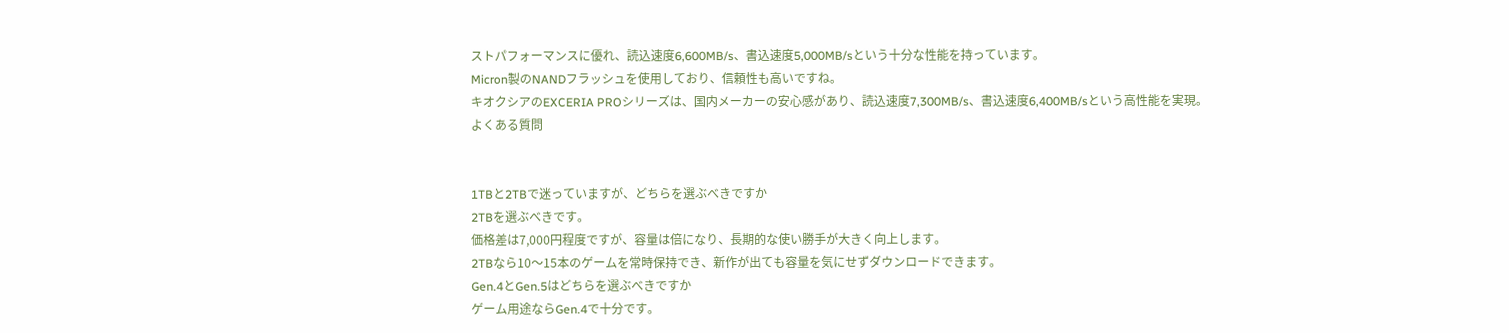ストパフォーマンスに優れ、読込速度6,600MB/s、書込速度5,000MB/sという十分な性能を持っています。
Micron製のNANDフラッシュを使用しており、信頼性も高いですね。
キオクシアのEXCERIA PROシリーズは、国内メーカーの安心感があり、読込速度7,300MB/s、書込速度6,400MB/sという高性能を実現。
よくある質問


1TBと2TBで迷っていますが、どちらを選ぶべきですか
2TBを選ぶべきです。
価格差は7,000円程度ですが、容量は倍になり、長期的な使い勝手が大きく向上します。
2TBなら10〜15本のゲームを常時保持でき、新作が出ても容量を気にせずダウンロードできます。
Gen.4とGen.5はどちらを選ぶべきですか
ゲーム用途ならGen.4で十分です。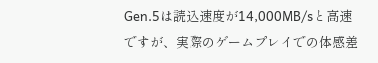Gen.5は読込速度が14,000MB/sと高速ですが、実際のゲームプレイでの体感差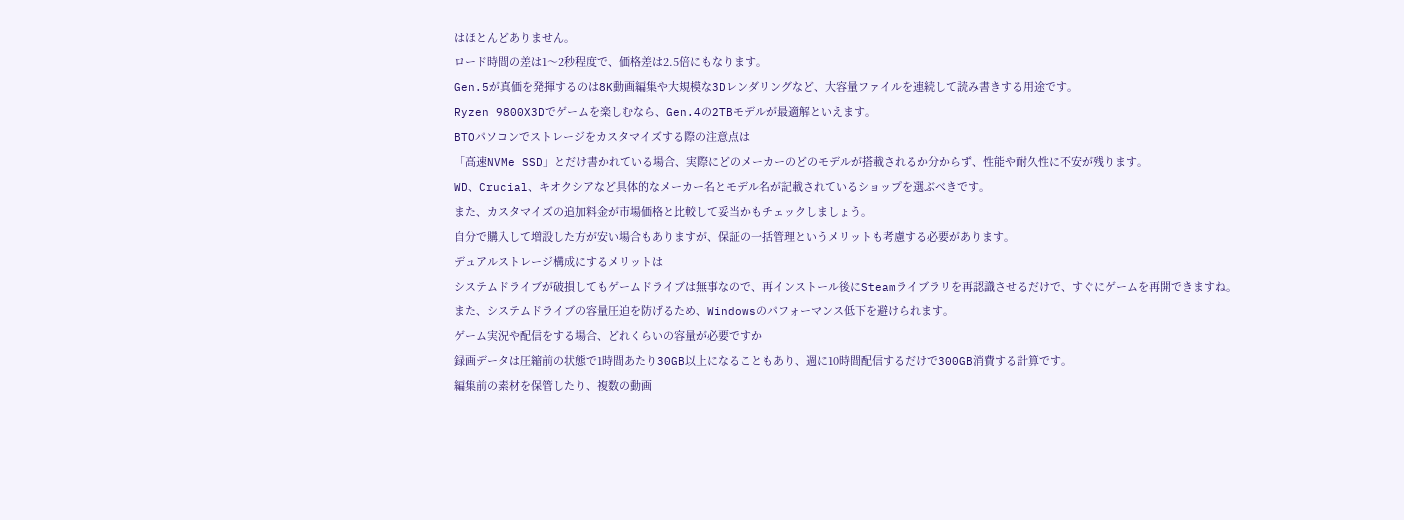はほとんどありません。
ロード時間の差は1〜2秒程度で、価格差は2.5倍にもなります。
Gen.5が真価を発揮するのは8K動画編集や大規模な3Dレンダリングなど、大容量ファイルを連続して読み書きする用途です。
Ryzen 9800X3Dでゲームを楽しむなら、Gen.4の2TBモデルが最適解といえます。
BTOパソコンでストレージをカスタマイズする際の注意点は
「高速NVMe SSD」とだけ書かれている場合、実際にどのメーカーのどのモデルが搭載されるか分からず、性能や耐久性に不安が残ります。
WD、Crucial、キオクシアなど具体的なメーカー名とモデル名が記載されているショップを選ぶべきです。
また、カスタマイズの追加料金が市場価格と比較して妥当かもチェックしましょう。
自分で購入して増設した方が安い場合もありますが、保証の一括管理というメリットも考慮する必要があります。
デュアルストレージ構成にするメリットは
システムドライブが破損してもゲームドライブは無事なので、再インストール後にSteamライブラリを再認識させるだけで、すぐにゲームを再開できますね。
また、システムドライブの容量圧迫を防げるため、Windowsのパフォーマンス低下を避けられます。
ゲーム実況や配信をする場合、どれくらいの容量が必要ですか
録画データは圧縮前の状態で1時間あたり30GB以上になることもあり、週に10時間配信するだけで300GB消費する計算です。
編集前の素材を保管したり、複数の動画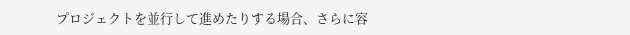プロジェクトを並行して進めたりする場合、さらに容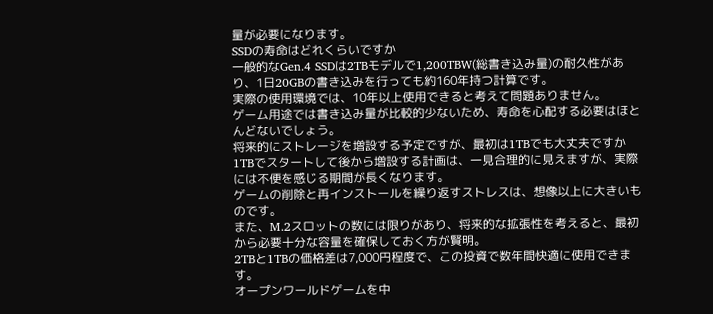量が必要になります。
SSDの寿命はどれくらいですか
一般的なGen.4 SSDは2TBモデルで1,200TBW(総書き込み量)の耐久性があり、1日20GBの書き込みを行っても約160年持つ計算です。
実際の使用環境では、10年以上使用できると考えて問題ありません。
ゲーム用途では書き込み量が比較的少ないため、寿命を心配する必要はほとんどないでしょう。
将来的にストレージを増設する予定ですが、最初は1TBでも大丈夫ですか
1TBでスタートして後から増設する計画は、一見合理的に見えますが、実際には不便を感じる期間が長くなります。
ゲームの削除と再インストールを繰り返すストレスは、想像以上に大きいものです。
また、M.2スロットの数には限りがあり、将来的な拡張性を考えると、最初から必要十分な容量を確保しておく方が賢明。
2TBと1TBの価格差は7,000円程度で、この投資で数年間快適に使用できます。
オープンワールドゲームを中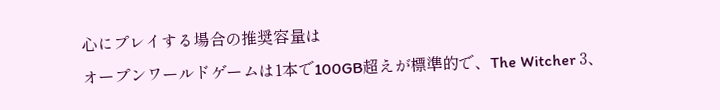心にプレイする場合の推奨容量は
オープンワールドゲームは1本で100GB超えが標準的で、The Witcher 3、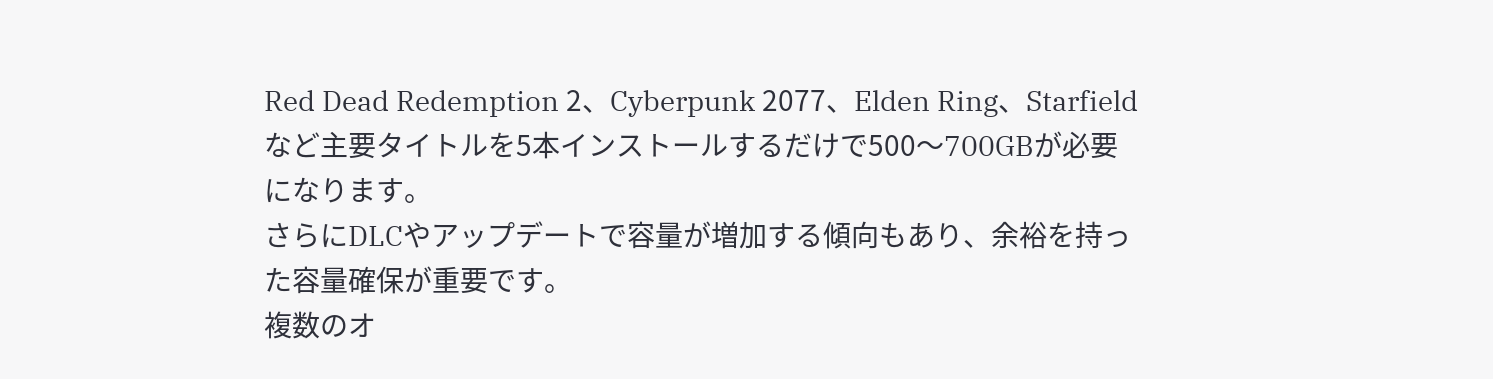Red Dead Redemption 2、Cyberpunk 2077、Elden Ring、Starfieldなど主要タイトルを5本インストールするだけで500〜700GBが必要になります。
さらにDLCやアップデートで容量が増加する傾向もあり、余裕を持った容量確保が重要です。
複数のオ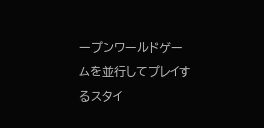ープンワールドゲームを並行してプレイするスタイ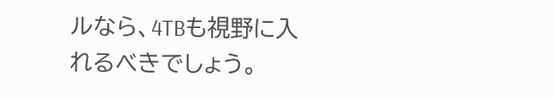ルなら、4TBも視野に入れるべきでしょう。